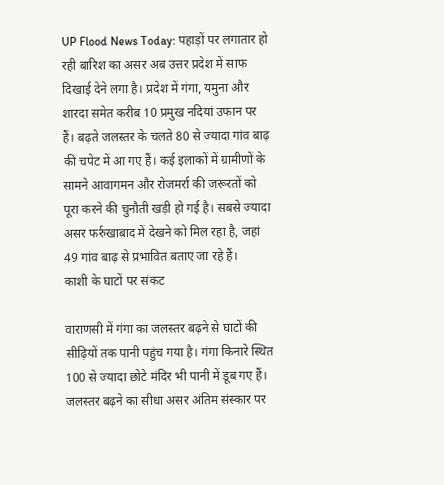UP Flood News Today: पहाड़ों पर लगातार हो रही बारिश का असर अब उत्तर प्रदेश में साफ दिखाई देने लगा है। प्रदेश में गंगा, यमुना और शारदा समेत करीब 10 प्रमुख नदियां उफान पर हैं। बढ़ते जलस्तर के चलते 80 से ज्यादा गांव बाढ़ की चपेट में आ गए हैं। कई इलाकों में ग्रामीणों के सामने आवागमन और रोजमर्रा की जरूरतों को पूरा करने की चुनौती खड़ी हो गई है। सबसे ज्यादा असर फर्रुखाबाद में देखने को मिल रहा है, जहां 49 गांव बाढ़ से प्रभावित बताए जा रहे हैं।
काशी के घाटों पर संकट

वाराणसी में गंगा का जलस्तर बढ़ने से घाटों की सीढ़ियों तक पानी पहुंच गया है। गंगा किनारे स्थित 100 से ज्यादा छोटे मंदिर भी पानी में डूब गए हैं। जलस्तर बढ़ने का सीधा असर अंतिम संस्कार पर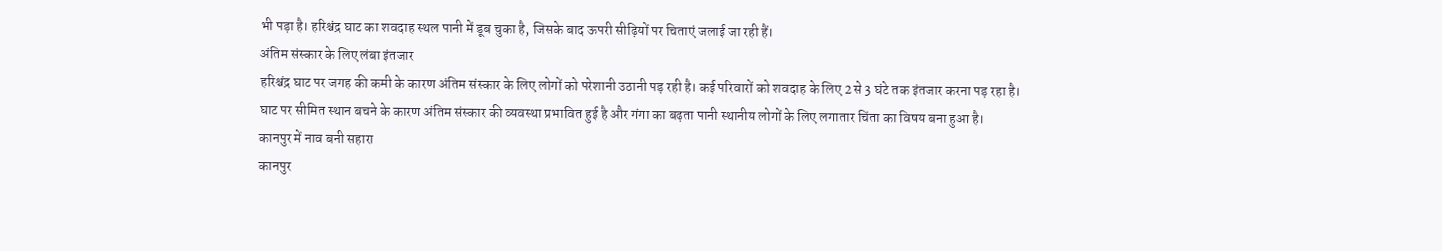भी पड़ा है। हरिश्चंद्र घाट का शवदाह स्थल पानी में डूब चुका है, जिसके बाद ऊपरी सीढ़ियों पर चिताएं जलाई जा रही हैं।
अंतिम संस्कार के लिए लंबा इंतजार
हरिश्चंद्र घाट पर जगह की कमी के कारण अंतिम संस्कार के लिए लोगों को परेशानी उठानी पड़ रही है। कई परिवारों को शवदाह के लिए 2 से 3 घंटे तक इंतजार करना पड़ रहा है। घाट पर सीमित स्थान बचने के कारण अंतिम संस्कार की व्यवस्था प्रभावित हुई है और गंगा का बढ़ता पानी स्थानीय लोगों के लिए लगातार चिंता का विषय बना हुआ है।
कानपुर में नाव बनी सहारा
कानपुर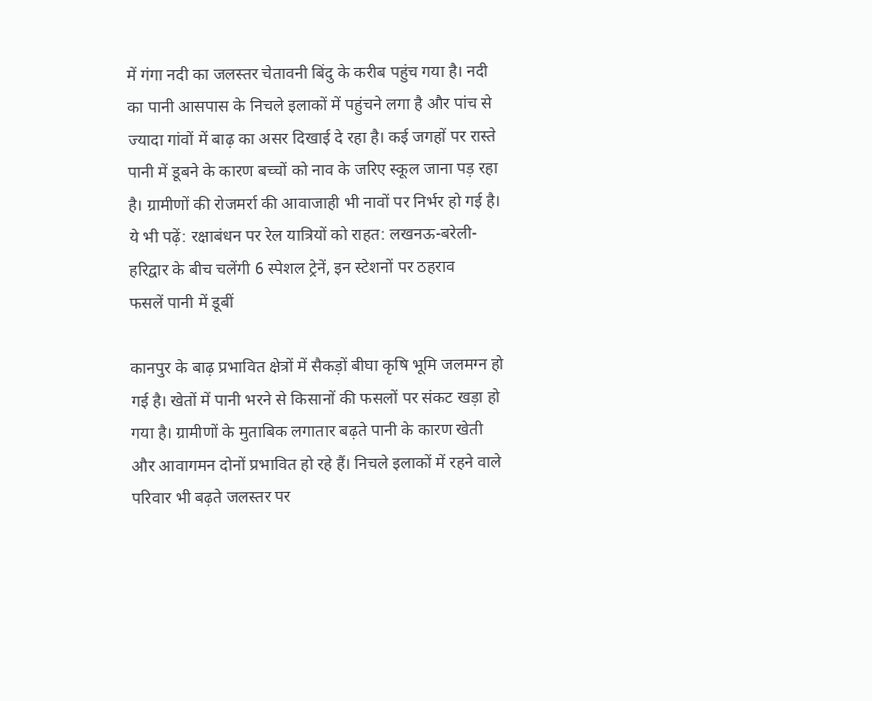में गंगा नदी का जलस्तर चेतावनी बिंदु के करीब पहुंच गया है। नदी का पानी आसपास के निचले इलाकों में पहुंचने लगा है और पांच से ज्यादा गांवों में बाढ़ का असर दिखाई दे रहा है। कई जगहों पर रास्ते पानी में डूबने के कारण बच्चों को नाव के जरिए स्कूल जाना पड़ रहा है। ग्रामीणों की रोजमर्रा की आवाजाही भी नावों पर निर्भर हो गई है।
ये भी पढ़ें: रक्षाबंधन पर रेल यात्रियों को राहत: लखनऊ-बरेली-हरिद्वार के बीच चलेंगी 6 स्पेशल ट्रेनें, इन स्टेशनों पर ठहराव
फसलें पानी में डूबीं

कानपुर के बाढ़ प्रभावित क्षेत्रों में सैकड़ों बीघा कृषि भूमि जलमग्न हो गई है। खेतों में पानी भरने से किसानों की फसलों पर संकट खड़ा हो गया है। ग्रामीणों के मुताबिक लगातार बढ़ते पानी के कारण खेती और आवागमन दोनों प्रभावित हो रहे हैं। निचले इलाकों में रहने वाले परिवार भी बढ़ते जलस्तर पर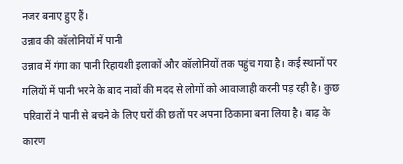नजर बनाए हुए हैं।
उन्नाव की कॉलोनियों में पानी
उन्नाव में गंगा का पानी रिहायशी इलाकों और कॉलोनियों तक पहुंच गया है। कई स्थानों पर गलियों में पानी भरने के बाद नावों की मदद से लोगों को आवाजाही करनी पड़ रही है। कुछ परिवारों ने पानी से बचने के लिए घरों की छतों पर अपना ठिकाना बना लिया है। बाढ़ के कारण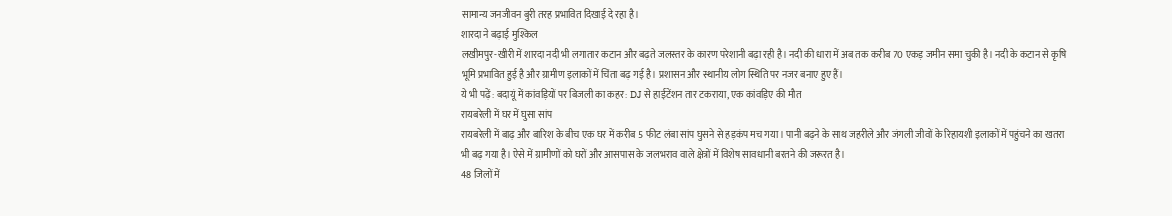सामान्य जनजीवन बुरी तरह प्रभावित दिखाई दे रहा है।
शारदा ने बढ़ाई मुश्किल
लखीमपुर-खीरी में शारदा नदी भी लगातार कटान और बढ़ते जलस्तर के कारण परेशानी बढ़ा रही है। नदी की धारा में अब तक करीब 70 एकड़ जमीन समा चुकी है। नदी के कटान से कृषि भूमि प्रभावित हुई है और ग्रामीण इलाकों में चिंता बढ़ गई है। प्रशासन और स्थानीय लोग स्थिति पर नजर बनाए हुए हैं।
ये भी पढ़ें: बदायूं में कांवड़ियों पर बिजली का कहर: DJ से हाईटेंशन तार टकराया, एक कांवड़िए की मौत
रायबरेली में घर में घुसा सांप
रायबरेली में बाढ़ और बारिश के बीच एक घर में करीब 5 फीट लंबा सांप घुसने से हड़कंप मच गया। पानी बढ़ने के साथ जहरीले और जंगली जीवों के रिहायशी इलाकों में पहुंचने का खतरा भी बढ़ गया है। ऐसे में ग्रामीणों को घरों और आसपास के जलभराव वाले क्षेत्रों में विशेष सावधानी बरतने की जरूरत है।
48 जिलों में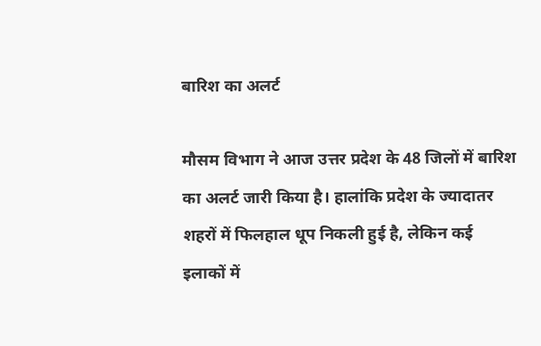बारिश का अलर्ट

मौसम विभाग ने आज उत्तर प्रदेश के 48 जिलों में बारिश का अलर्ट जारी किया है। हालांकि प्रदेश के ज्यादातर शहरों में फिलहाल धूप निकली हुई है, लेकिन कई इलाकों में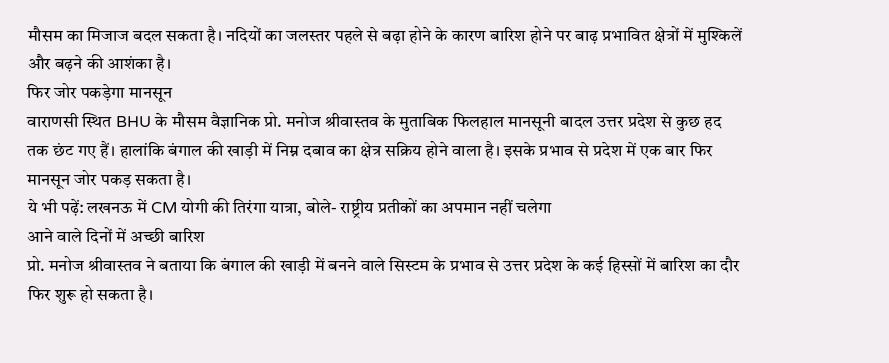मौसम का मिजाज बदल सकता है। नदियों का जलस्तर पहले से बढ़ा होने के कारण बारिश होने पर बाढ़ प्रभावित क्षेत्रों में मुश्किलें और बढ़ने की आशंका है।
फिर जोर पकड़ेगा मानसून
वाराणसी स्थित BHU के मौसम वैज्ञानिक प्रो. मनोज श्रीवास्तव के मुताबिक फिलहाल मानसूनी बादल उत्तर प्रदेश से कुछ हद तक छंट गए हैं। हालांकि बंगाल की खाड़ी में निम्न दबाव का क्षेत्र सक्रिय होने वाला है। इसके प्रभाव से प्रदेश में एक बार फिर मानसून जोर पकड़ सकता है।
ये भी पढ़ें: लखनऊ में CM योगी की तिरंगा यात्रा, बोले- राष्ट्रीय प्रतीकों का अपमान नहीं चलेगा
आने वाले दिनों में अच्छी बारिश
प्रो. मनोज श्रीवास्तव ने बताया कि बंगाल की खाड़ी में बनने वाले सिस्टम के प्रभाव से उत्तर प्रदेश के कई हिस्सों में बारिश का दौर फिर शुरू हो सकता है।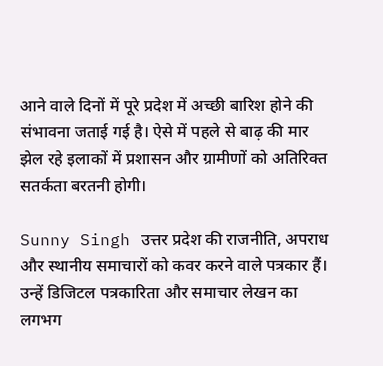आने वाले दिनों में पूरे प्रदेश में अच्छी बारिश होने की संभावना जताई गई है। ऐसे में पहले से बाढ़ की मार झेल रहे इलाकों में प्रशासन और ग्रामीणों को अतिरिक्त सतर्कता बरतनी होगी।

Sunny Singh उत्तर प्रदेश की राजनीति, अपराध और स्थानीय समाचारों को कवर करने वाले पत्रकार हैं। उन्हें डिजिटल पत्रकारिता और समाचार लेखन का लगभग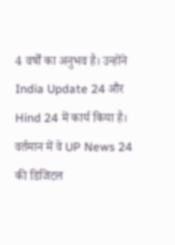4 वर्षों का अनुभव है। उन्होंने India Update 24 और Hind 24 में कार्य किया है। वर्तमान में वे UP News 24 की डिजिटल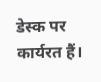डेस्क पर कार्यरत हैं।